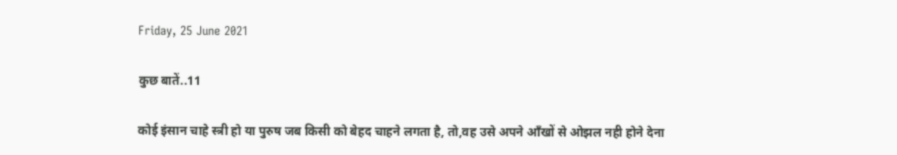Friday, 25 June 2021

कुछ बातें..11

कोई इंसान चाहे स्त्री हो या पुरुष जब किसी को बेहद चाहने लगता है, तो,वह उसे अपने आँखों से ओझल नही होने देना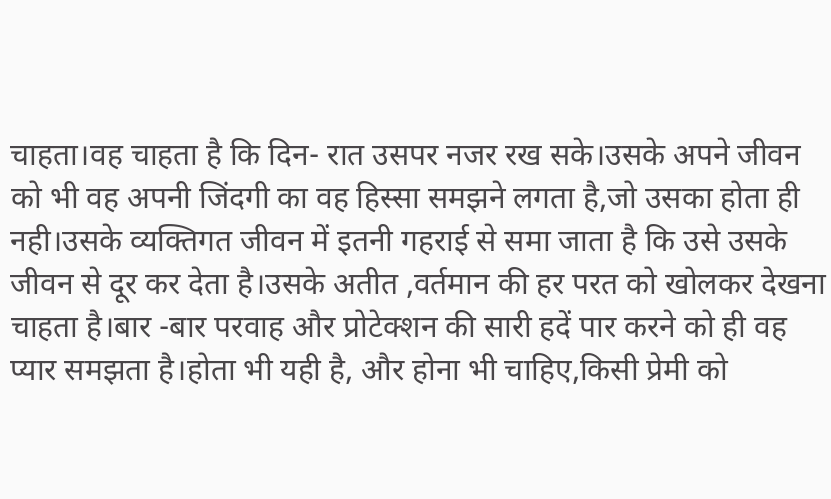चाहता।वह चाहता है कि दिन- रात उसपर नजर रख सके।उसके अपने जीवन को भी वह अपनी जिंदगी का वह हिस्सा समझने लगता है,जो उसका होता ही नही।उसके व्यक्तिगत जीवन में इतनी गहराई से समा जाता है कि उसे उसके जीवन से दूर कर देता है।उसके अतीत ,वर्तमान की हर परत को खोलकर देखना चाहता है।बार -बार परवाह और प्रोटेक्शन की सारी हदें पार करने को ही वह प्यार समझता है।होता भी यही है, और होना भी चाहिए,किसी प्रेमी को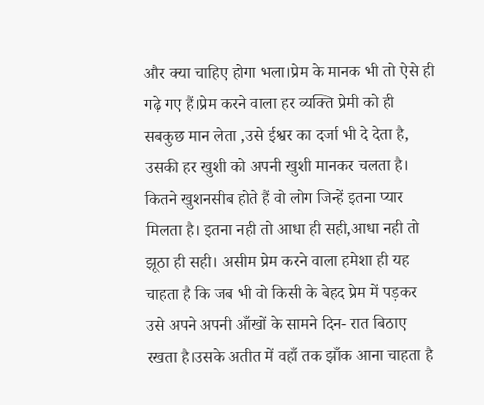और क्या चाहिए होगा भला।प्रेम के मानक भी तो ऐसे ही गढ़े गए हैं।प्रेम करने वाला हर व्यक्ति प्रेमी को ही सबकुछ मान लेता ,उसे ईश्वर का दर्जा भी दे देता है, उसकी हर खुशी को अपनी खुशी मानकर चलता है। कितने खुशनसीब होते हैं वो लोग जिन्हें इतना प्यार मिलता है। इतना नही तो आधा ही सही,आधा नही तो झूठा ही सही। असीम प्रेम करने वाला हमेशा ही यह चाहता है कि जब भी वो किसी के बेहद प्रेम में पड़कर उसे अपने अपनी आँखों के सामने दिन- रात बिठाए रखता है।उसके अतीत में वहाँ तक झाँक आना चाहता है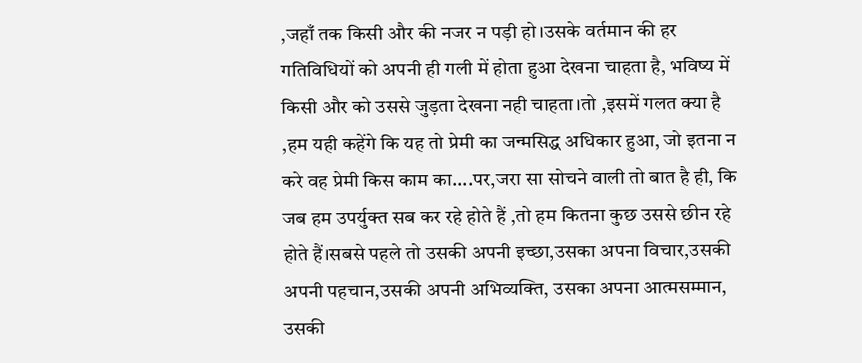,जहाँ तक किसी और की नजर न पड़ी हो।उसके वर्तमान की हर गतिविधियों को अपनी ही गली में होता हुआ देखना चाहता है, भविष्य में किसी और को उससे जुड़ता देखना नही चाहता।तो ,इसमें गलत क्या है ,हम यही कहेंगे कि यह तो प्रेमी का जन्मसिद्ध अधिकार हुआ, जो इतना न करे वह प्रेमी किस काम का....पर,जरा सा सोचने वाली तो बात है ही, कि जब हम उपर्युक्त सब कर रहे होते हैं ,तो हम कितना कुछ उससे छीन रहे होते हैं।सबसे पहले तो उसकी अपनी इच्छा,उसका अपना विचार,उसकी अपनी पहचान,उसकी अपनी अभिव्यक्ति, उसका अपना आत्मसम्मान, उसकी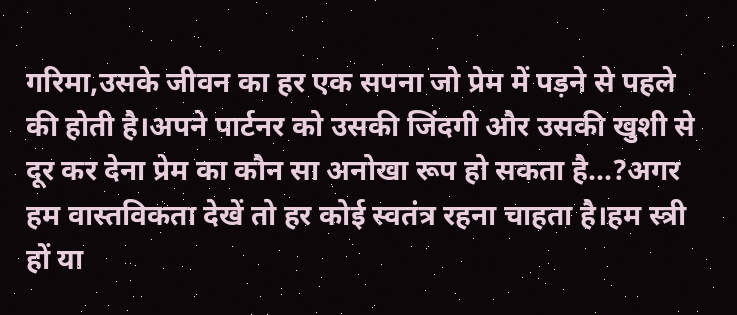गरिमा,उसके जीवन का हर एक सपना जो प्रेम में पड़ने से पहले की होती है।अपने पार्टनर को उसकी जिंदगी और उसकी खुशी से दूर कर देना प्रेम का कौन सा अनोखा रूप हो सकता है...?अगर हम वास्तविकता देखें तो हर कोई स्वतंत्र रहना चाहता है।हम स्त्री हों या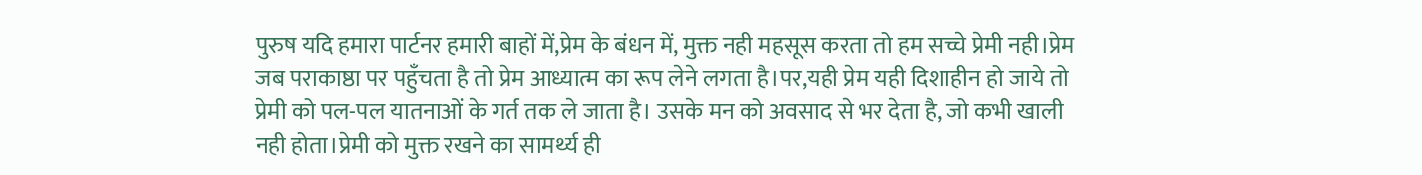पुरुष यदि हमारा पार्टनर हमारी बाहों में,प्रेम के बंधन में, मुक्त नही महसूस करता तो हम सच्चे प्रेमी नही।प्रेम जब पराकाष्ठा पर पहुँचता है तो प्रेम आध्यात्म का रूप लेने लगता है।पर,यही प्रेम यही दिशाहीन हो जाये तो प्रेमी को पल-पल यातनाओं के गर्त तक ले जाता है। उसके मन को अवसाद से भर देता है, जो कभी खाली नही होता।प्रेमी को मुक्त रखने का सामर्थ्य ही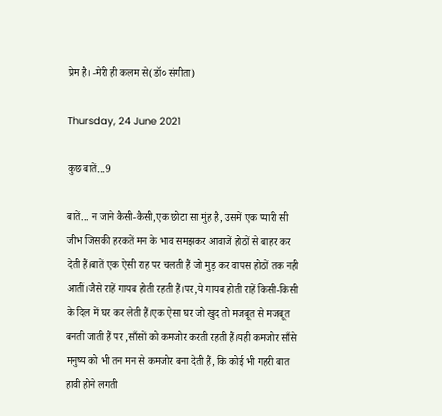प्रेम है। -मेरी ही कलम से(डॉ० संगीता)

Thursday, 24 June 2021

कुछ बातें...9

बातें... न जाने कैसी-कैसी,एक छोटा सा मुंह है, उसमें एक प्यारी सी जीभ जिसकी हरकतें मन के भाव समझकर आवाजें होठों से बाहर कर देती हैं।बातें एक ऐसी राह पर चलती हैं जो मुड़ कर वापस होठों तक नही आतीं।जैसे राहें गायब होती रहती हैं।पर,ये गायब होती राहें किसी-किसी के दिल में घर कर लेती हैं।एक ऐसा घर जो खुद तो मजबूत से मजबूत बनती जाती हैं पर ,साँसों को कमजोर करती रहती हैं।यही कमजोर साँसे मनुष्य को भी तन मन से कमजोर बना देती हैं, कि कोई भी गहरी बात हावी होने लगती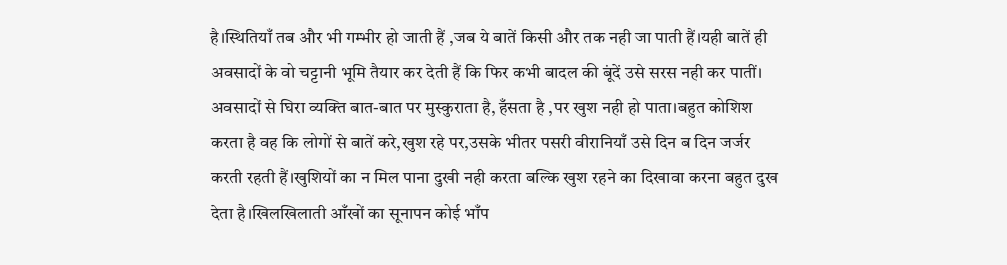है।स्थितियाँ तब और भी गम्भीर हो जाती हैं ,जब ये बातें किसी और तक नही जा पाती हैं।यही बातें ही अवसादों के वो चट्टानी भूमि तैयार कर देती हैं कि फिर कभी बादल की बूंदें उसे सरस नही कर पातीं। अवसादों से घिरा व्यक्ति बात-बात पर मुस्कुराता है, हँसता है ,पर खुश नही हो पाता।बहुत कोशिश करता है वह कि लोगों से बातें करे,खुश रहे पर,उसके भीतर पसरी वीरानियाँ उसे दिन ब दिन जर्जर करती रहती हैं।खुशियों का न मिल पाना दुखी नही करता बल्कि खुश रहने का दिखावा करना बहुत दुख देता है।खिलखिलाती आँखों का सूनापन कोई भाँप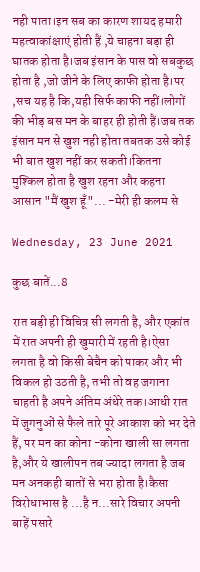नही पाता।इन सब का कारण शायद हमारी महत्वाकांक्षाएं होती हैं ,ये चाहना बड़ा ही घातक होता है।जब इंसान के पास वो सबकुछ होता है ,जो जीने के लिए काफी होता है।पर ,सच यह है कि,यही सिर्फ काफी नहीं।लोगों की भीड़ बस मन के बाहर ही होती हैं।जब तक इंसान मन से खुश नही होता तबतक उसे कोई भी बात खुश नहीं कर सकती।कितना मुश्किल होता है खुश रहना और कहना आसान "मैं खुश हूँ"... -मेरी ही कलम से

Wednesday, 23 June 2021

कुछ बातें...8

रात बड़ी ही विचित्र सी लगती है, और एकांत में रात अपनी ही खुमारी में रहती है।ऐसा लगता है वो किसी बेचैन को पाकर और भी विकल हो उठती है, तभी तो वह जगाना चाहती है अपने अंतिम अंधेरे तक।आधी रात में जुगनुओं से फैले तारे पूरे आकाश को भर देते हैं, पर मन का कोना -कोना खाली सा लगता है,और ये खालीपन तब ज्यादा लगता है जब मन अनकही बातों से भरा होता है।कैसा विरोधाभास है ...है न...सारे विचार अपनी बाहें पसारे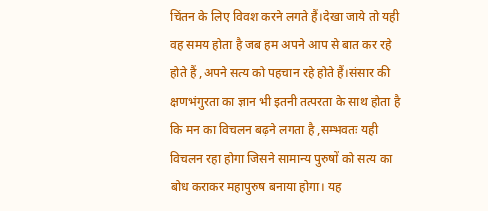चिंतन के लिए विवश करने लगते हैं।देखा जाये तो यही वह समय होता है जब हम अपने आप से बात कर रहे होते हैं ,अपने सत्य को पहचान रहे होते हैं।संसार की क्षणभंगुरता का ज्ञान भी इतनी तत्परता के साथ होता है कि मन का विचलन बढ़ने लगता है ,सम्भवतः यही विचलन रहा होगा जिसने सामान्य पुरुषों को सत्य का बोध कराकर महापुरुष बनाया होगा। यह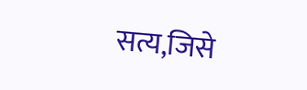सत्य,जिसे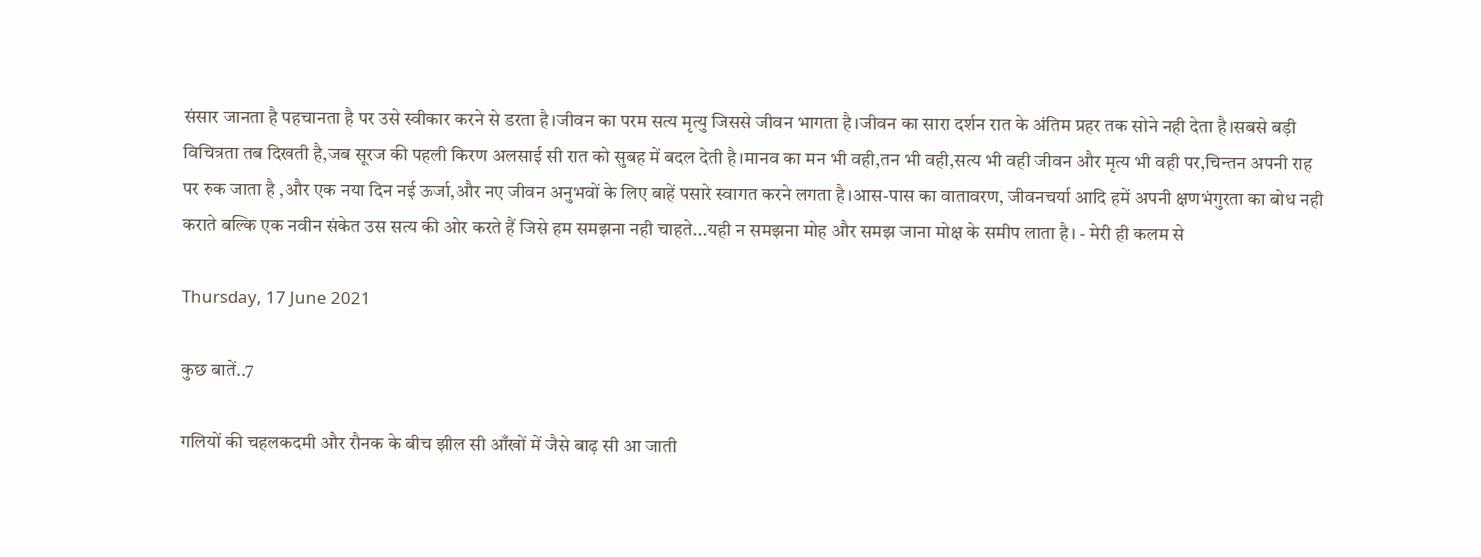संसार जानता है पहचानता है पर उसे स्वीकार करने से डरता है।जीवन का परम सत्य मृत्यु जिससे जीवन भागता है।जीवन का सारा दर्शन रात के अंतिम प्रहर तक सोने नही देता है।सबसे बड़ी विचित्रता तब दिखती है,जब सूरज की पहली किरण अलसाई सी रात को सुबह में बदल देती है।मानव का मन भी वही,तन भी वही,सत्य भी वही जीवन और मृत्य भी वही पर,चिन्तन अपनी राह पर रुक जाता है ,और एक नया दिन नई ऊर्जा,और नए जीवन अनुभवों के लिए बाहें पसारे स्वागत करने लगता है।आस-पास का वातावरण, जीवनचर्या आदि हमें अपनी क्षणभंगुरता का बोध नही कराते बल्कि एक नवीन संकेत उस सत्य की ओर करते हैं जिसे हम समझना नही चाहते...यही न समझना मोह और समझ जाना मोक्ष के समीप लाता है। - मेरी ही कलम से

Thursday, 17 June 2021

कुछ बातें..7

गलियों की चहलकदमी और रौनक के बीच झील सी आँखों में जैसे बाढ़ सी आ जाती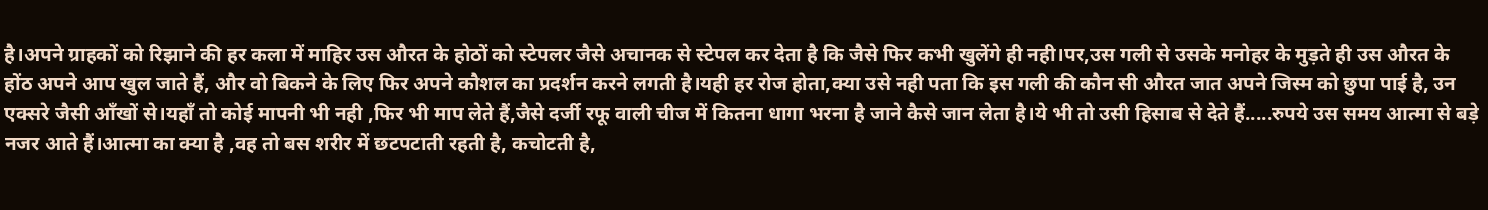है।अपने ग्राहकों को रिझाने की हर कला में माहिर उस औरत के होठों को स्टेपलर जैसे अचानक से स्टेपल कर देता है कि जैसे फिर कभी खुलेंगे ही नही।पर,उस गली से उसके मनोहर के मुड़ते ही उस औरत के होंठ अपने आप खुल जाते हैं, और वो बिकने के लिए फिर अपने कौशल का प्रदर्शन करने लगती है।यही हर रोज होता,क्या उसे नही पता कि इस गली की कौन सी औरत जात अपने जिस्म को छुपा पाई है, उन एक्सरे जैसी आँखों से।यहाँ तो कोई मापनी भी नही ,फिर भी माप लेते हैं,जैसे दर्जी रफू वाली चीज में कितना धागा भरना है जाने कैसे जान लेता है।ये भी तो उसी हिसाब से देते हैं.....रुपये उस समय आत्मा से बड़े नजर आते हैं।आत्मा का क्या है ,वह तो बस शरीर में छटपटाती रहती है, कचोटती है,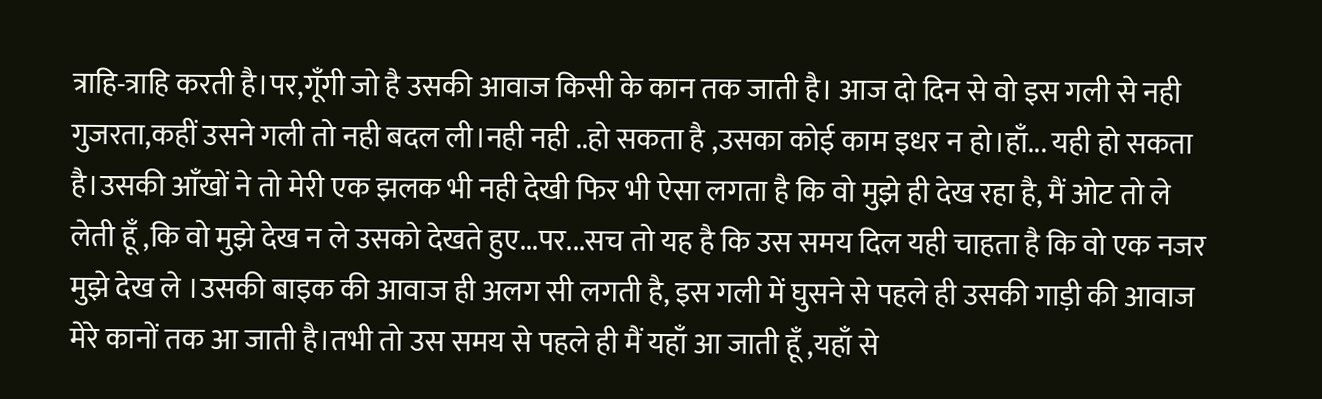त्राहि-त्राहि करती है।पर,गूँगी जो है उसकी आवाज किसी के कान तक जाती है। आज दो दिन से वो इस गली से नही गुजरता,कहीं उसने गली तो नही बदल ली।नही नही ..हो सकता है ,उसका कोई काम इधर न हो।हाँ... यही हो सकता है।उसकी आँखों ने तो मेरी एक झलक भी नही देखी फिर भी ऐसा लगता है कि वो मुझे ही देख रहा है, मैं ओट तो ले लेती हूँ ,कि वो मुझे देख न ले उसको देखते हुए...पर...सच तो यह है कि उस समय दिल यही चाहता है कि वो एक नजर मुझे देख ले ।उसकी बाइक की आवाज ही अलग सी लगती है, इस गली में घुसने से पहले ही उसकी गाड़ी की आवाज मेरे कानों तक आ जाती है।तभी तो उस समय से पहले ही मैं यहाँ आ जाती हूँ ,यहाँ से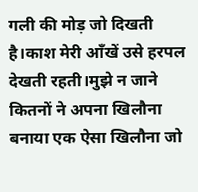गली की मोड़ जो दिखती है।काश मेरी आँखें उसे हरपल देखती रहती।मुझे न जाने कितनों ने अपना खिलौना बनाया एक ऐसा खिलौना जो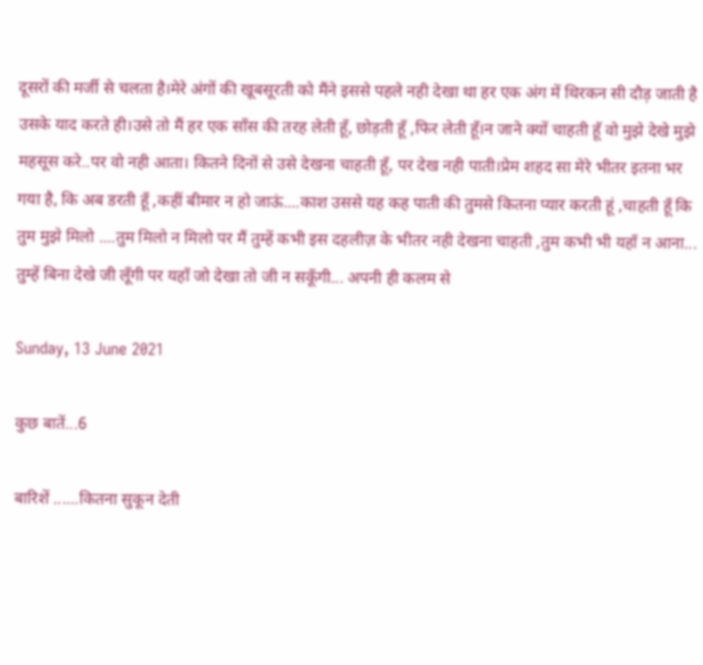दूसरों की मर्जी से चलता है।मेरे अंगों की खूबसूरती को मैंने इससे पहले नही देखा था हर एक अंग में थिरकन सी दौड़ जाती है उसके याद करते ही।उसे तो मैं हर एक साँस की तरह लेती हूँ, छोड़ती हूँ ,फिर लेती हूँ।न जाने क्यों चाहती हूँ वो मुझे देखे मुझे महसूस करे..पर वो नही आता। कितने दिनों से उसे देखना चाहती हूँ, पर देख नही पाती।प्रेम शहद सा मेरे भीतर इतना भर गया है, कि अब डरती हूँ ,कहीं बीमार न हो जाऊं....काश उससे यह कह पाती की तुमसे कितना प्यार करती हूं ,चाहती हूँ कि तुम मुझे मिलो ....तुम मिलो न मिलो पर मैं तुम्हें कभी इस दहलीज़ के भीतर नही देखना चाहती ,तुम कभी भी यहाँ न आना... तुम्हें बिना देखे जी लूँगी पर यहाँ जो देखा तो जी न सकूँगी... अपनी ही कलम से

Sunday, 13 June 2021

कुछ बातें...6

बारिशें ......कितना सुकून देती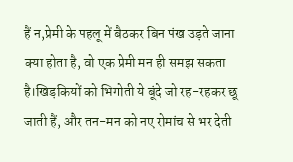हैं न,प्रेमी के पहलू में बैठकर बिन पंख उड़ते जाना क्या होता है, वो एक प्रेमी मन ही समझ सकता है।खिड़कियों को भिगोती ये बूंदे जो रह-रहकर छू जाती हैं, और तन-मन को नए रोमांच से भर देती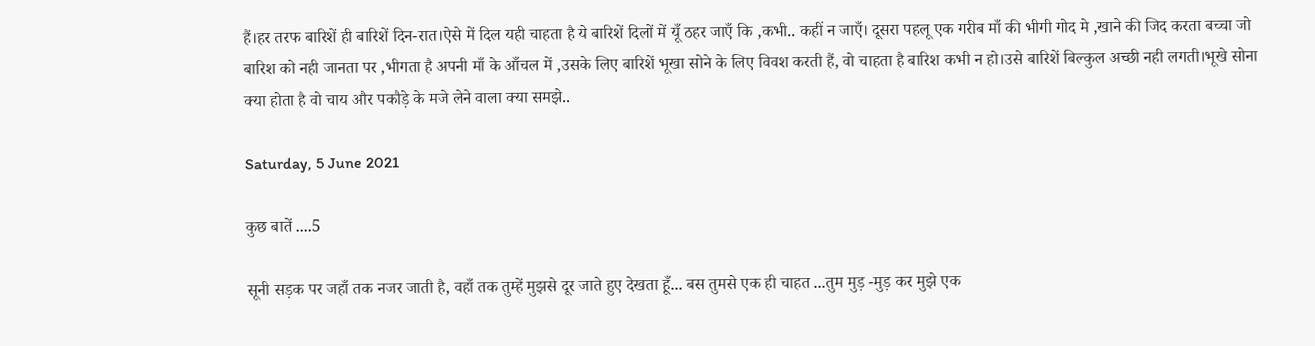हैं।हर तरफ बारिशें ही बारिशें दिन-रात।ऐसे में दिल यही चाहता है ये बारिशें दिलों में यूँ ठहर जाएँ कि ,कभी.. कहीं न जाएँ। दूसरा पहलू एक गरीब माँ की भीगी गोद मे ,खाने की जिद करता बच्चा जो बारिश को नही जानता पर ,भीगता है अपनी माँ के आँचल में ,उसके लिए बारिशें भूखा सोने के लिए विवश करती हैं, वो चाहता है बारिश कभी न हो।उसे बारिशें बिल्कुल अच्छी नही लगती।भूखे सोना क्या होता है वो चाय और पकौड़े के मजे लेने वाला क्या समझे..

Saturday, 5 June 2021

कुछ बातें ....5

सूनी सड़क पर जहाँ तक नजर जाती है, वहाँ तक तुम्हें मुझसे दूर जाते हुए देखता हूँ... बस तुमसे एक ही चाहत ...तुम मुड़ -मुड़ कर मुझे एक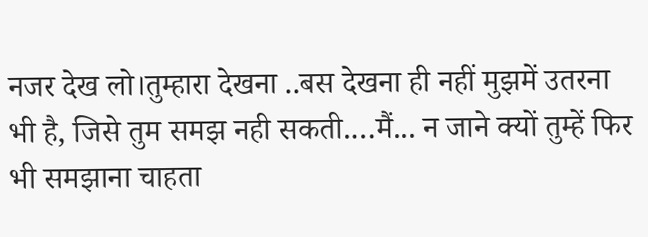नजर देख लो।तुम्हारा देखना ..बस देखना ही नहीं मुझमें उतरना भी है, जिसे तुम समझ नही सकती.…मैं... न जाने क्यों तुम्हें फिर भी समझाना चाहता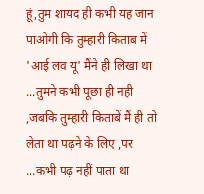हूं,तुम शायद ही कभी यह जान पाओगी कि तुम्हारी किताब में 'आई लव यू' मैंने ही लिखा था ...तुमने कभी पूछा ही नही ,जबकि तुम्हारी किताबें मैं ही तो लेता था पढ़ने के लिए ,पर ...कभी पढ़ नहीं पाता था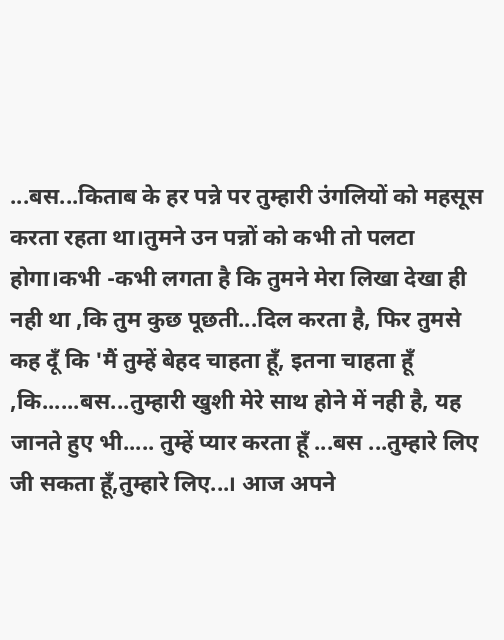...बस...किताब के हर पन्ने पर तुम्हारी उंगलियों को महसूस करता रहता था।तुमने उन पन्नों को कभी तो पलटा होगा।कभी -कभी लगता है कि तुमने मेरा लिखा देखा ही नही था ,कि तुम कुछ पूछती...दिल करता है, फिर तुमसे कह दूँ कि 'मैं तुम्हें बेहद चाहता हूँ, इतना चाहता हूँ ,कि......बस...तुम्हारी खुशी मेरे साथ होने में नही है, यह जानते हुए भी..... तुम्हें प्यार करता हूँ ...बस ...तुम्हारे लिए जी सकता हूँ,तुम्हारे लिए...। आज अपने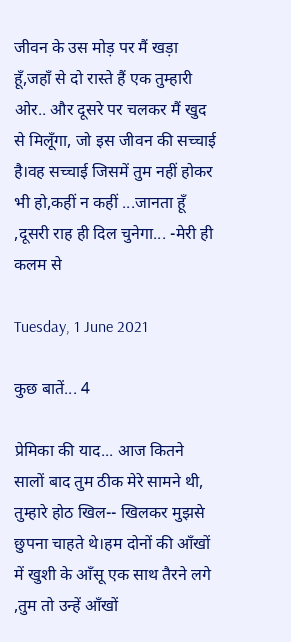जीवन के उस मोड़ पर मैं खड़ा हूँ,जहाँ से दो रास्ते हैं एक तुम्हारी ओर.. और दूसरे पर चलकर मैं खुद से मिलूँगा, जो इस जीवन की सच्चाई है।वह सच्चाई जिसमें तुम नहीं होकर भी हो,कहीं न कहीं ...जानता हूँ ,दूसरी राह ही दिल चुनेगा... -मेरी ही कलम से

Tuesday, 1 June 2021

कुछ बातें... 4

प्रेमिका की याद... आज कितने सालों बाद तुम ठीक मेरे सामने थी, तुम्हारे होठ खिल-- खिलकर मुझसे छुपना चाहते थे।हम दोनों की आँखों में खुशी के आँसू एक साथ तैरने लगे ,तुम तो उन्हें आँखों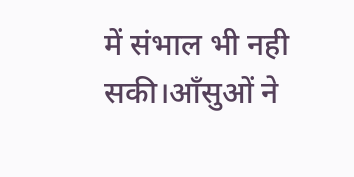में संभाल भी नही सकी।आँसुओं ने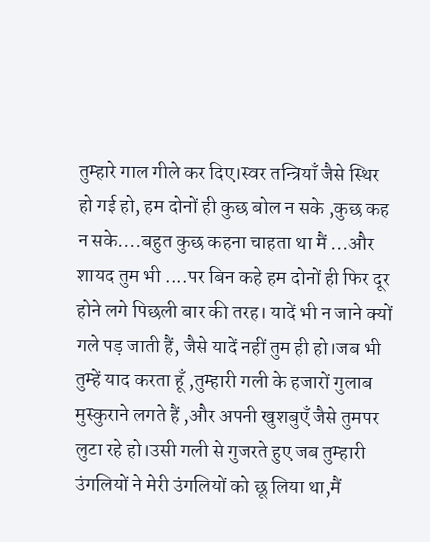तुम्हारे गाल गीले कर दिए।स्वर तन्त्रियाँ जैसे स्थिर हो गई हो, हम दोनों ही कुछ बोल न सके ,कुछ कह न सके....बहुत कुछ कहना चाहता था मैं ...और शायद तुम भी ....पर बिन कहे हम दोनों ही फिर दूर होने लगे पिछली बार की तरह। यादें भी न जाने क्यों गले पड़ जाती हैं, जैसे यादें नहीं तुम ही हो।जब भी तुम्हें याद करता हूँ ,तुम्हारी गली के हजारों गुलाब मुस्कुराने लगते हैं ,और अपनी खुशबुएँ जैसे तुमपर लुटा रहे हो।उसी गली से गुजरते हुए जब तुम्हारी उंगलियों ने मेरी उंगलियों को छू लिया था,मैं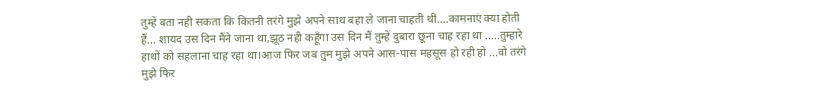तुम्हें बता नही सकता कि कितनी तरंगे मुझे अपने साथ बहा ले जाना चाहती थीं....कामनाएं क्या होती हैं... शायद उस दिन मैंने जाना था,झूठ नही कहूँगा उस दिन मैं तुम्हें दुबारा छूना चाह रहा था .....तुम्हारे हाथों को सहलाना चाह रहा था।आज फिर जब तुम मुझे अपने आस-पास महसूस हो रही हो ...वो तरंगे मुझे फिर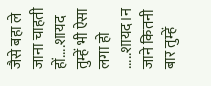जैसे बहा ले जाना चाहती हों....शायद तुम्हें भी ऐसा लगा हो .....शायद।न जाने कितनी बार तुम्हें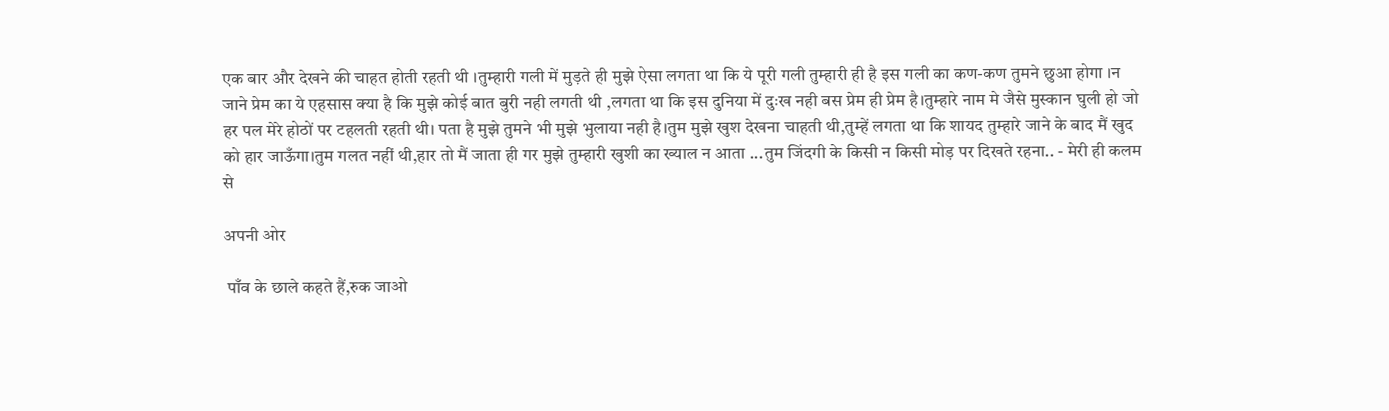एक बार और देखने की चाहत होती रहती थी ।तुम्हारी गली में मुड़ते ही मुझे ऐसा लगता था कि ये पूरी गली तुम्हारी ही है इस गली का कण-कण तुमने छुआ होगा ।न जाने प्रेम का ये एहसास क्या है कि मुझे कोई बात बुरी नही लगती थी ,लगता था कि इस दुनिया में दुःख नही बस प्रेम ही प्रेम है।तुम्हारे नाम मे जैसे मुस्कान घुली हो जो हर पल मेरे होठों पर टहलती रहती थी। पता है मुझे तुमने भी मुझे भुलाया नही है।तुम मुझे खुश देखना चाहती थी,तुम्हें लगता था कि शायद तुम्हारे जाने के बाद मैं खुद को हार जाऊँगा।तुम गलत नहीं थी,हार तो मैं जाता ही गर मुझे तुम्हारी खुशी का ख्याल न आता ...तुम जिंदगी के किसी न किसी मोड़ पर दिखते रहना.. - मेरी ही कलम से

अपनी ओर

 पाँव के छाले कहते हैं,रुक जाओ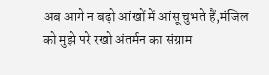अब आगे न बढ़ो आंखों में आंसू चुभते हैं,मंजिल को मुझे परे रखो अंतर्मन का संग्राम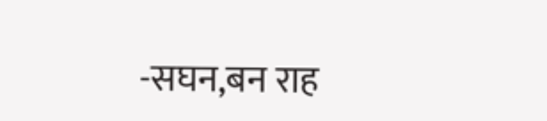-सघन,बन राह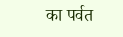का पर्वत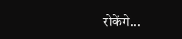रोकेंगे...